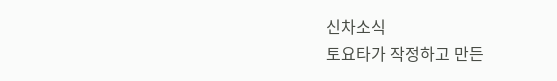신차소식
토요타가 작정하고 만든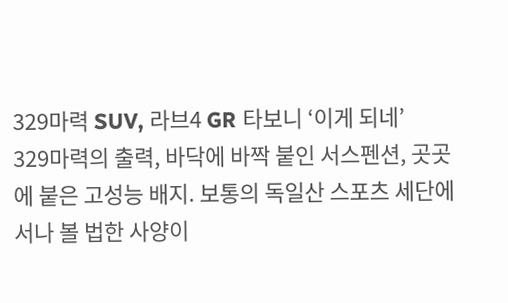329마력 SUV, 라브4 GR 타보니 ‘이게 되네’
329마력의 출력, 바닥에 바짝 붙인 서스펜션, 곳곳에 붙은 고성능 배지. 보통의 독일산 스포츠 세단에서나 볼 법한 사양이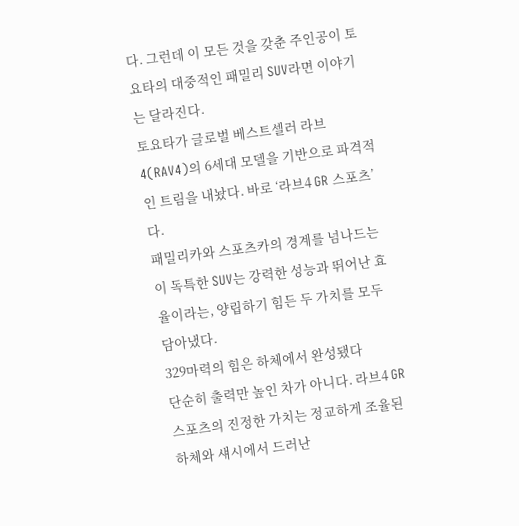다. 그런데 이 모든 것을 갖춘 주인공이 토요타의 대중적인 패밀리 SUV라면 이야기는 달라진다.
토요타가 글로벌 베스트셀러 라브4(RAV4)의 6세대 모델을 기반으로 파격적인 트림을 내놨다. 바로 ‘라브4 GR 스포츠’다.
패밀리카와 스포츠카의 경계를 넘나드는 이 독특한 SUV는 강력한 성능과 뛰어난 효율이라는, 양립하기 힘든 두 가치를 모두 담아냈다.
329마력의 힘은 하체에서 완성됐다
단순히 출력만 높인 차가 아니다. 라브4 GR 스포츠의 진정한 가치는 정교하게 조율된 하체와 섀시에서 드러난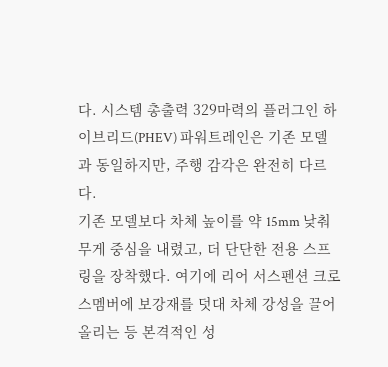다. 시스템 총출력 329마력의 플러그인 하이브리드(PHEV) 파워트레인은 기존 모델과 동일하지만, 주행 감각은 완전히 다르다.
기존 모델보다 차체 높이를 약 15mm 낮춰 무게 중심을 내렸고, 더 단단한 전용 스프링을 장착했다. 여기에 리어 서스펜션 크로스멤버에 보강재를 덧대 차체 강성을 끌어올리는 등 본격적인 성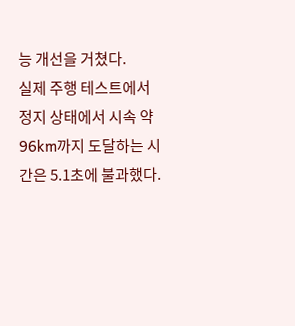능 개선을 거쳤다.
실제 주행 테스트에서 정지 상태에서 시속 약 96km까지 도달하는 시간은 5.1초에 불과했다.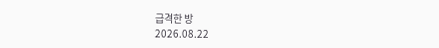급격한 방
2026.08.22